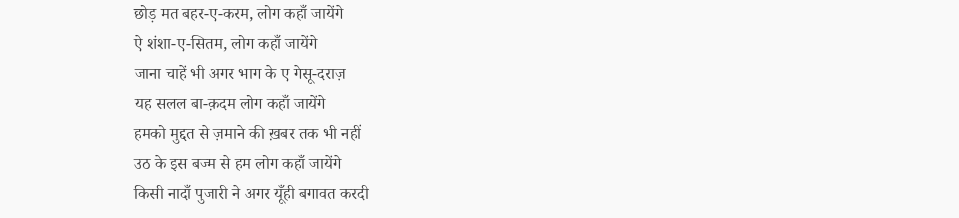छोड़ मत बहर-ए-करम, लोग कहाँ जायेंगे
ऐ शंशा-ए-सितम, लोग कहाँ जायेंगे
जाना चाहें भी अगर भाग के ए गेसू-दराज़
यह सलल बा-क़दम लोग कहाँ जायेंगे
हमको मुद्दत से ज़माने की ख़बर तक भी नहीं
उठ के इस बज्म से हम लोग कहाँ जायेंगे
किसी नादाँ पुजारी ने अगर यूँही बगावत करदी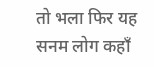तो भला फिर यह सनम लोग कहाँ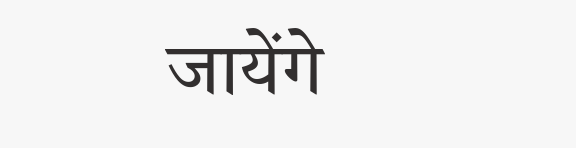जायेंगे